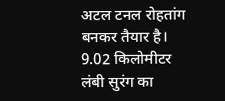अटल टनल रोहतांग बनकर तैयार है। 9.02 किलोमीटर लंबी सुरंग का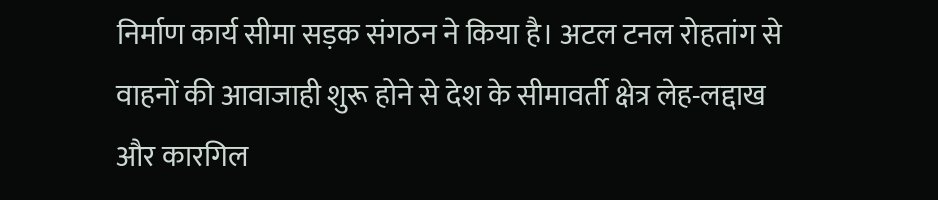निर्माण कार्य सीमा सड़क संगठन ने किया है। अटल टनल रोहतांग से वाहनों की आवाजाही शुरू होने से देश के सीमावर्ती क्षेत्र लेह-लद्दाख और कारगिल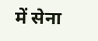में सेना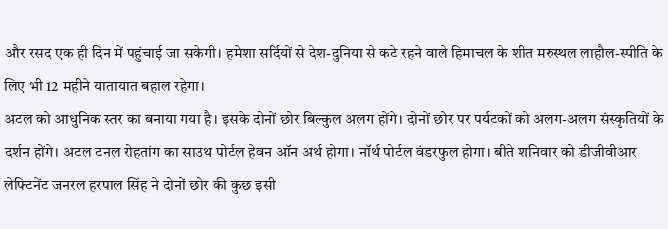और रसद एक ही दिन में पहुंचाई जा सकेगी। हमेशा सर्दियों से देश-दुनिया से कटे रहने वाले हिमाचल के शीत मरुस्थल लाहौल-स्पीति के लिए भी 12 महीने यातायात बहाल रहेगा।
अटल को आधुनिक स्तर का बनाया गया है। इसके दोनों छोर बिल्कुल अलग होंगे। दोनों छोर पर पर्यटकों को अलग-अलग संस्कृतियों के दर्शन होंगे। अटल टनल रोहतांग का साउथ पोर्टल हेवन ऑन अर्थ होगा। नॉर्थ पोर्टल वंडरफुल होगा। बीते शनिवार को डीजीवीआर लेफ्टिनेंट जनरल हरपाल सिंह ने दोनों छोर की कुछ इसी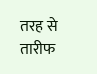तरह से तारीफ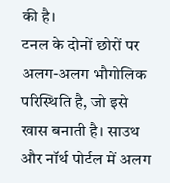की है।
टनल के दोनों छोरों पर अलग-अलग भौगोलिक परिस्थिति है, जो इसे खास बनाती है। साउथ और नॉर्थ पोर्टल में अलग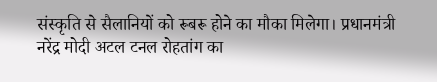संस्कृति से सैलानियों को रूबरू होने का मौका मिलेगा। प्रधानमंत्री नरेंद्र मोदी अटल टनल रोहतांग का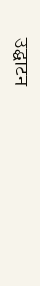उद्घाटन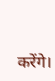करेंगे।